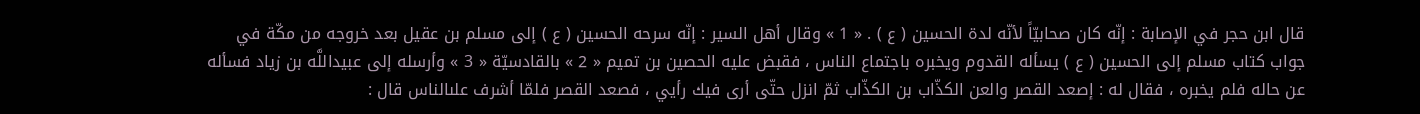قال ابن حجر في الإصابة : إنّه كان صحابيّاً لأنّه لدة الحسين ( ع ) . « 1 » وقال أهل السير : إنّه سرحه الحسين ( ع ) إلى مسلم بن عقيل بعد خروجه من مكّة في جواب كتاب مسلم إلى الحسين ( ع ) يسأله القدوم ويخبره باجتماع الناس ، فقبض عليه الحصين بن تميم « 2 » بالقادسيّة « 3 » وأرسله إلى عبيداللَّه بن زياد فسأله عن حاله فلم يخبره ، فقال له : إصعد القصر والعن الكذّاب بن الكذّاب ثمّ انزل حتّى أرى فيك رأيي ، فصعد القصر فلمّا أشرف علىالناس قال :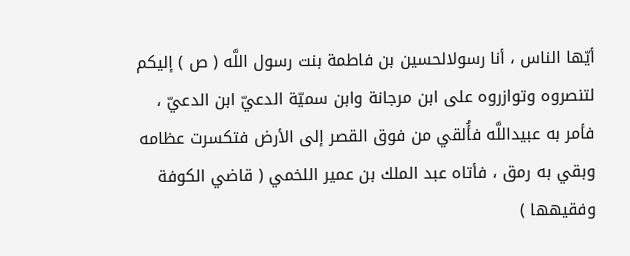أيّها الناس ، أنا رسولالحسين بن فاطمة بنت رسول اللَّه ( ص ) إليكم لتنصروه وتوازروه على ابن مرجانة وابن سميّة الدعيّ ابن الدعيّ ، فأمر به عبيداللَّه فأُلقي من فوق القصر إلى الأرض فتكسرت عظامه وبقي به رمق ، فأتاه عبد الملك بن عمير اللخمي ( قاضي الكوفة وفقيهها )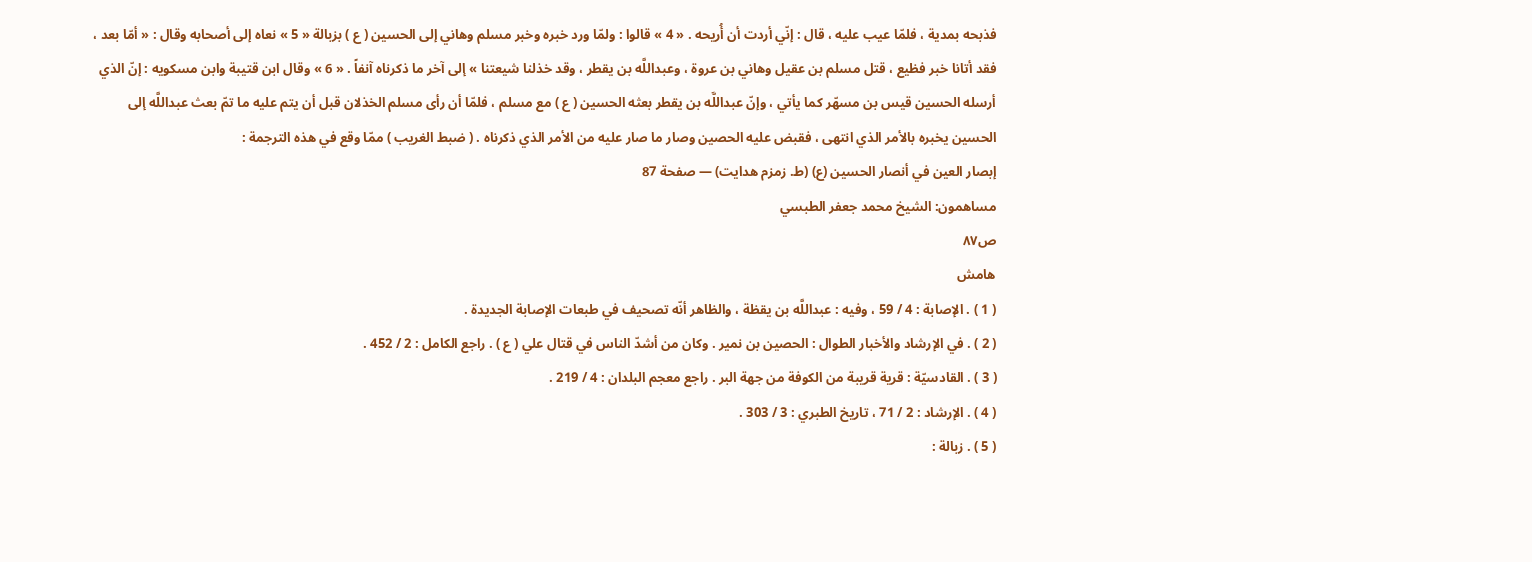فذبحه بمدية ، فلمّا عيب عليه ، قال : إنّي أردت أن أُريحه . « 4 » قالوا : ولمّا ورد خبره وخبر مسلم وهاني إلى الحسين ( ع ) بزبالة « 5 » نعاه إلى أصحابه وقال : « أمّا بعد ، فقد أتانا خبر فظيع ، قتل مسلم بن عقيل وهاني بن عروة ، وعبداللَّه بن يقطر ، وقد خذلنا شيعتنا » إلى آخر ما ذكرناه آنفاً . « 6 » وقال ابن قتيبة وابن مسكويه : إنّ الذي أرسله الحسين قيس بن مسهّر كما يأتي ، وإنّ عبداللَّه بن يقطر بعثه الحسين ( ع ) مع مسلم ، فلمّا أن رأى مسلم الخذلان قبل أن يتم عليه ما تمّ بعث عبداللَّه إلى الحسين يخبره بالأمر الذي انتهى ، فقبض عليه الحصين وصار ما صار عليه من الأمر الذي ذكرناه . ( ضبط الغريب ) ممّا وقع في هذه الترجمة :
إبصار العين في أنصار الحسين (ع) (ط. زمزم هدايت) — صفحة 87
مساهمون: الشيخ محمد جعفر الطبسي
ص٨٧
هامش
( 1 ) . الإصابة : 4 / 59 ، وفيه : عبداللَّه بن يقظة ، والظاهر أنّه تصحيف في طبعات الإصابة الجديدة .
( 2 ) . في الإرشاد والأخبار الطوال : الحصين بن نمير . وكان من أشدّ الناس في قتال علي ( ع ) . راجع الكامل : 2 / 452 .
( 3 ) . القادسيّة : قرية قريبة من الكوفة من جهة البر . راجع معجم البلدان : 4 / 219 .
( 4 ) . الإرشاد : 2 / 71 ، تاريخ الطبري : 3 / 303 .
( 5 ) . زبالة :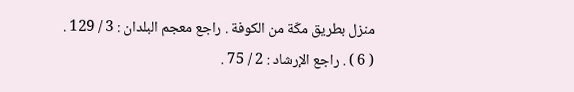منزل بطريق مكّة من الكوفة . راجع معجم البلدان : 3 / 129 .
( 6 ) . راجع الإرشاد : 2 / 75 .